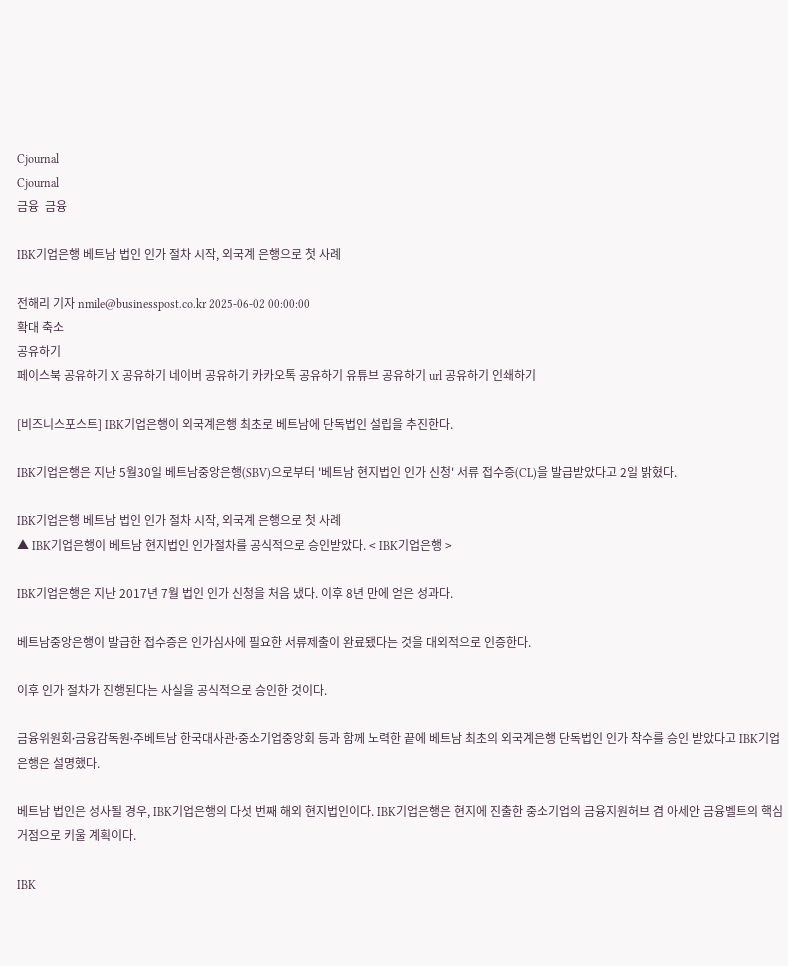Cjournal
Cjournal
금융  금융

IBK기업은행 베트남 법인 인가 절차 시작, 외국계 은행으로 첫 사례

전해리 기자 nmile@businesspost.co.kr 2025-06-02 00:00:00
확대 축소
공유하기
페이스북 공유하기 X 공유하기 네이버 공유하기 카카오톡 공유하기 유튜브 공유하기 url 공유하기 인쇄하기

[비즈니스포스트] IBK기업은행이 외국계은행 최초로 베트남에 단독법인 설립을 추진한다.

IBK기업은행은 지난 5월30일 베트남중앙은행(SBV)으로부터 '베트남 현지법인 인가 신청' 서류 접수증(CL)을 발급받았다고 2일 밝혔다.

IBK기업은행 베트남 법인 인가 절차 시작, 외국계 은행으로 첫 사례
▲ IBK기업은행이 베트남 현지법인 인가절차를 공식적으로 승인받았다. < IBK기업은행 >

IBK기업은행은 지난 2017년 7월 법인 인가 신청을 처음 냈다. 이후 8년 만에 얻은 성과다.

베트남중앙은행이 발급한 접수증은 인가심사에 필요한 서류제출이 완료됐다는 것을 대외적으로 인증한다.

이후 인가 절차가 진행된다는 사실을 공식적으로 승인한 것이다.

금융위원회ᐧ금융감독원ᐧ주베트남 한국대사관ᐧ중소기업중앙회 등과 함께 노력한 끝에 베트남 최초의 외국계은행 단독법인 인가 착수를 승인 받았다고 IBK기업은행은 설명했다.

베트남 법인은 성사될 경우, IBK기업은행의 다섯 번째 해외 현지법인이다. IBK기업은행은 현지에 진출한 중소기업의 금융지원허브 겸 아세안 금융벨트의 핵심거점으로 키울 계획이다.

IBK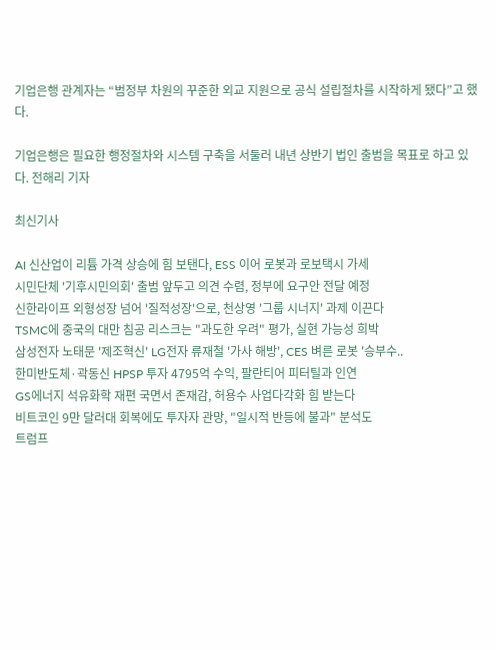기업은행 관계자는 “범정부 차원의 꾸준한 외교 지원으로 공식 설립절차를 시작하게 됐다”고 했다.

기업은행은 필요한 행정절차와 시스템 구축을 서둘러 내년 상반기 법인 출범을 목표로 하고 있다. 전해리 기자

최신기사

AI 신산업이 리튬 가격 상승에 힘 보탠다, ESS 이어 로봇과 로보택시 가세
시민단체 '기후시민의회' 출범 앞두고 의견 수렴, 정부에 요구안 전달 예정
신한라이프 외형성장 넘어 '질적성장'으로, 천상영 '그룹 시너지' 과제 이끈다
TSMC에 중국의 대만 침공 리스크는 "과도한 우려" 평가, 실현 가능성 희박
삼성전자 노태문 '제조혁신' LG전자 류재철 '가사 해방', CES 벼른 로봇 '승부수..
한미반도체·곽동신 HPSP 투자 4795억 수익, 팔란티어 피터틸과 인연
GS에너지 석유화학 재편 국면서 존재감, 허용수 사업다각화 힘 받는다
비트코인 9만 달러대 회복에도 투자자 관망, "일시적 반등에 불과" 분석도
트럼프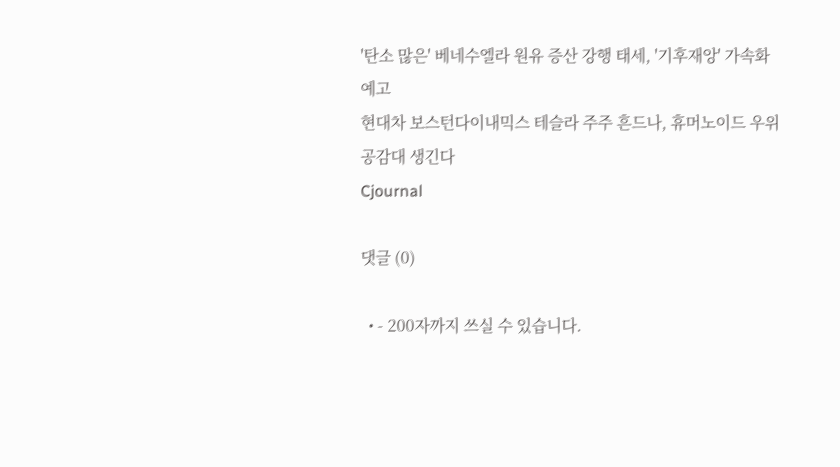'탄소 많은' 베네수엘라 원유 증산 강행 태세, '기후재앙' 가속화 예고
현대차 보스턴다이내믹스 테슬라 주주 흔드나, 휴머노이드 우위 공감대 생긴다
Cjournal

댓글 (0)

  • - 200자까지 쓰실 수 있습니다.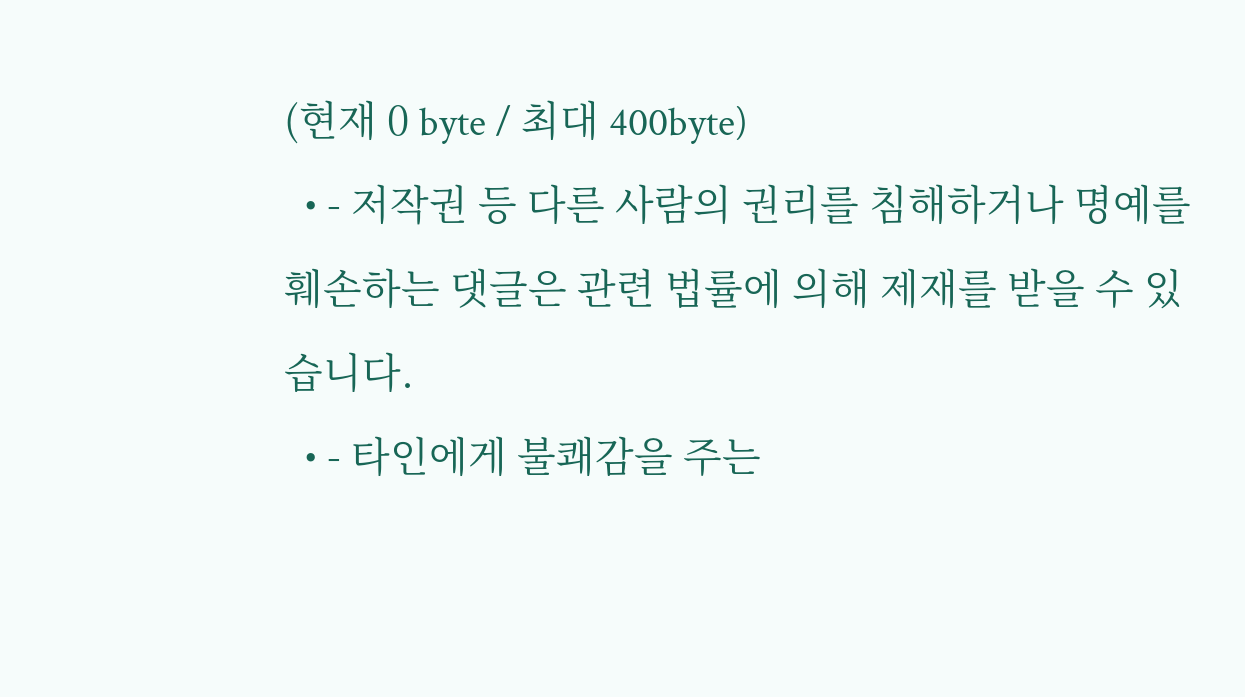(현재 0 byte / 최대 400byte)
  • - 저작권 등 다른 사람의 권리를 침해하거나 명예를 훼손하는 댓글은 관련 법률에 의해 제재를 받을 수 있습니다.
  • - 타인에게 불쾌감을 주는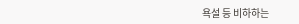욕설 등 비하하는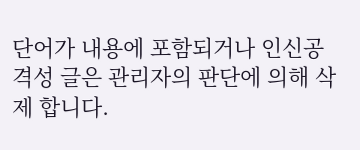단어가 내용에 포함되거나 인신공격성 글은 관리자의 판단에 의해 삭제 합니다.